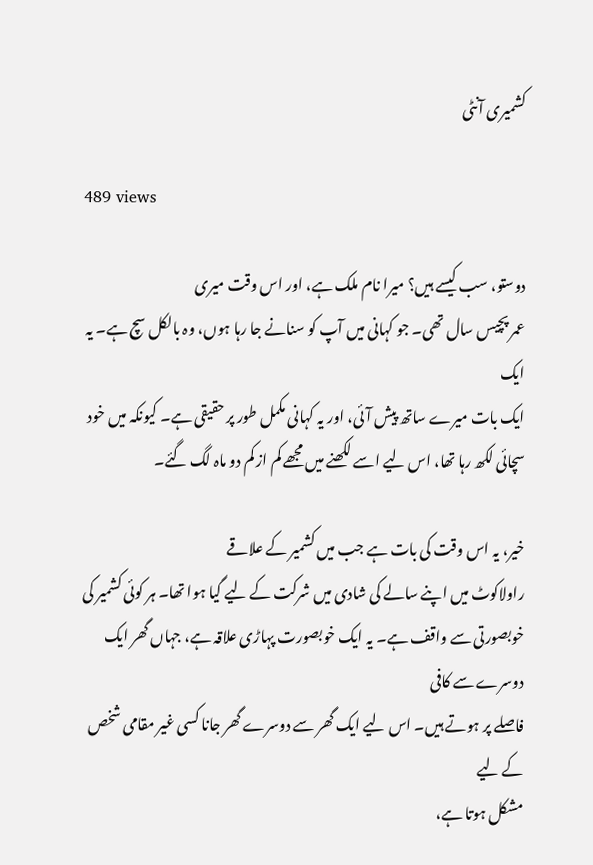کشمیری آنٹی

489 views

دوستو، سب کیسے ہیں؟ میرا نام ملک ہے، اور اس وقت میری
عمر پچیس سال تھی۔ جو کہانی میں آپ کو سنانے جا رہا ہوں، وہ بالکل سچ ہے۔ یہ ایک
ایک بات میرے ساتھ پیش آئی، اور یہ کہانی مکمل طور پر حقیقی ہے۔ کیونکہ میں خود
سچائی لکھ رہا تھا، اس لیے اسے لکھنے میں مجھے کم از کم دو ماہ لگ گئے۔

خیر، یہ اس وقت کی بات ہے جب میں کشمیر کے علاقے
راولاکوٹ میں اپنے سالے کی شادی میں شرکت کے لیے گیا ہوا تھا۔ ہر کوئی کشمیر کی
خوبصورتی سے واقف ہے۔ یہ ایک خوبصورت پہاڑی علاقہ ہے، جہاں گھر ایک دوسرے سے کافی
فاصلے پر ہوتے ہیں۔ اس لیے ایک گھر سے دوسرے گھر جانا کسی غیر مقامی شخص کے لیے
مشکل ہوتا ہے،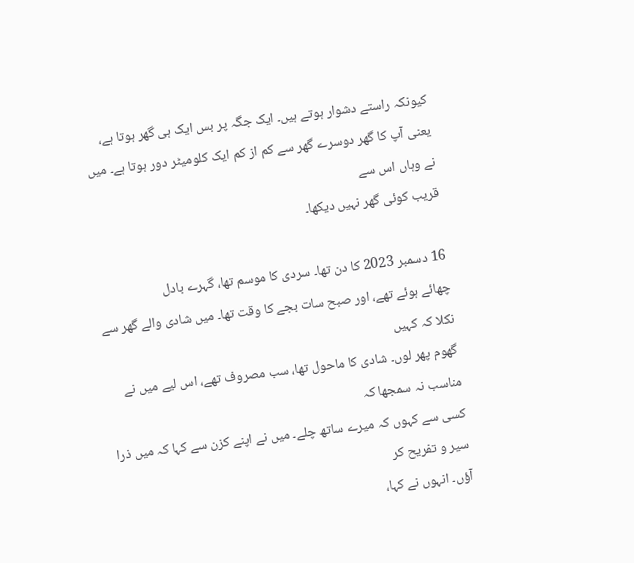کیونکہ راستے دشوار ہوتے ہیں۔ ایک جگہ پر بس ایک ہی گھر ہوتا ہے،
یعنی آپ کا گھر دوسرے گھر سے کم از کم ایک کلومیٹر دور ہوتا ہے۔ میں نے وہاں اس سے
قریب کوئی گھر نہیں دیکھا۔

16 دسمبر 2023 کا دن تھا۔ سردی کا موسم تھا، گہرے بادل
چھائے ہوئے تھے، اور صبح سات بجے کا وقت تھا۔ میں شادی والے گھر سے نکلا کہ کہیں
گھوم پھر لوں۔ شادی کا ماحول تھا، سب مصروف تھے، اس لیے میں نے مناسب نہ سمجھا کہ
کسی سے کہوں کہ میرے ساتھ چلے۔ میں نے اپنے کزن سے کہا کہ میں ذرا سیر و تفریح کر
آؤں۔ انہوں نے کہا،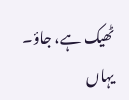ٹھیک ہے، جاؤ۔ یہاں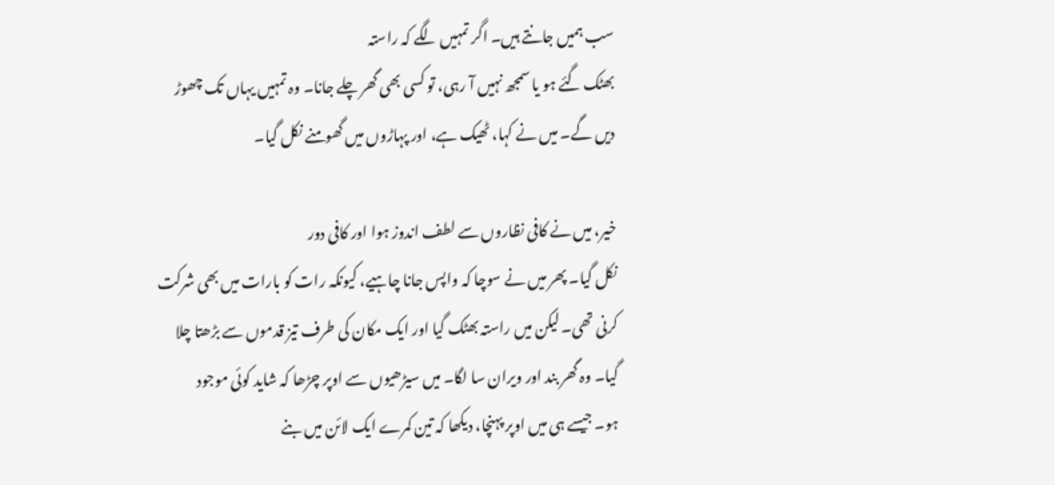سب ہمیں جانتے ہیں۔ اگر تمہیں لگے کہ راستہ
بھٹک گئے ہو یا سمجھ نہیں آ رہی، تو کسی بھی گھر چلے جانا۔ وہ تمہیں یہاں تک چھوڑ
دیں گے۔ میں نے کہا، ٹھیک ہے، اور پہاڑوں میں گھومنے نکل گیا۔

خیر، میں نے کافی نظاروں سے لطف اندوز ہوا اور کافی دور
نکل گیا۔ پھر میں نے سوچا کہ واپس جانا چاہیے، کیونکہ رات کو بارات میں بھی شرکت
کرنی تھی۔ لیکن میں راستہ بھٹک گیا اور ایک مکان کی طرف تیز قدموں سے بڑھتا چلا
گیا۔ وہ گھر بند اور ویران سا لگا۔ میں سیڑھیوں سے اوپر چڑھا کہ شاید کوئی موجود
ہو۔ جیسے ہی میں اوپر پہنچا، دیکھا کہ تین کمرے ایک لائن میں بنے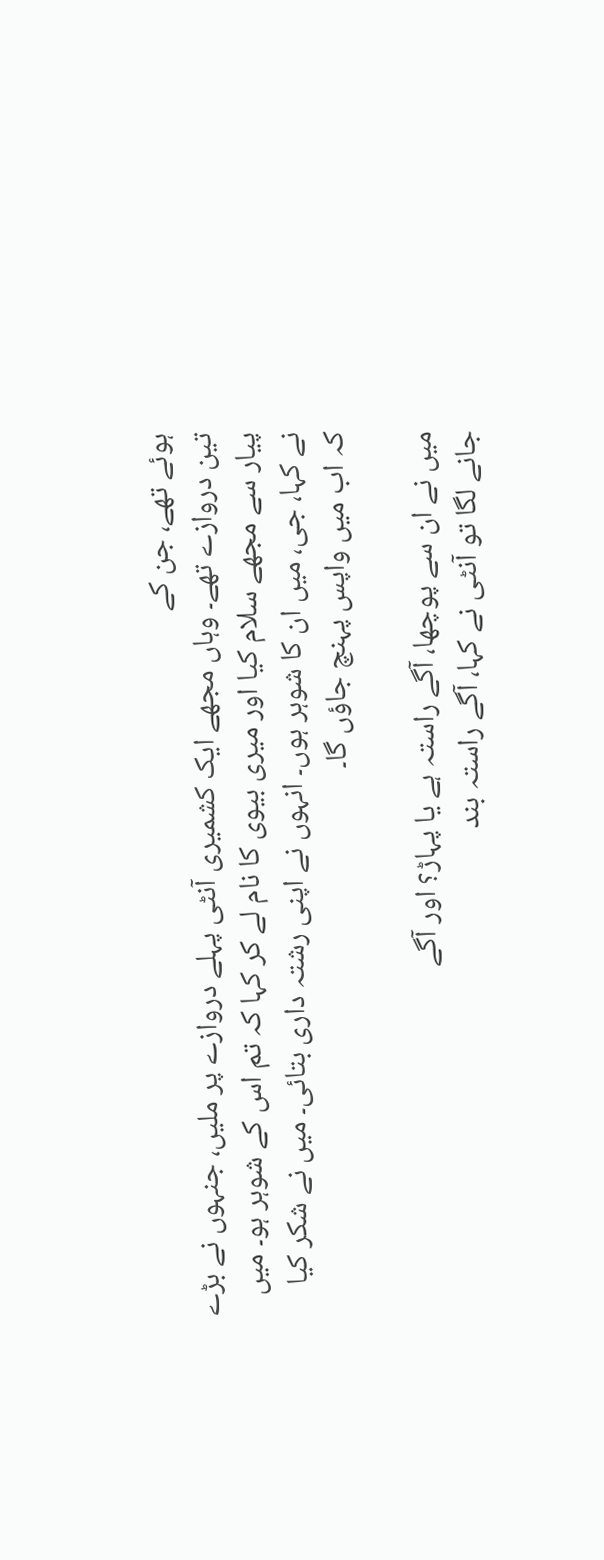ہوئے تھے، جن کے
تین دروازے تھے۔ وہاں مجھے ایک کشمیری آنٹی پہلے دروازے پر ملیں، جنہوں نے بڑے
پیار سے مجھے سلام کیا اور میری بیوی کا نام لے کر کہا کہ تم اس کے شوہر ہو۔ میں
نے کہا، جی، میں ان کا شوہر ہوں۔ انہوں نے اپنی رشتہ داری بتائی۔ میں نے شکر کیا
کہ اب میں واپس پہنچ جاؤں گا۔

میں نے ان سے پوچھا، آگے راستہ ہے یا پہاڑ؟ اور آگے
جانے لگا تو آنٹی نے کہا، آگے راستہ بند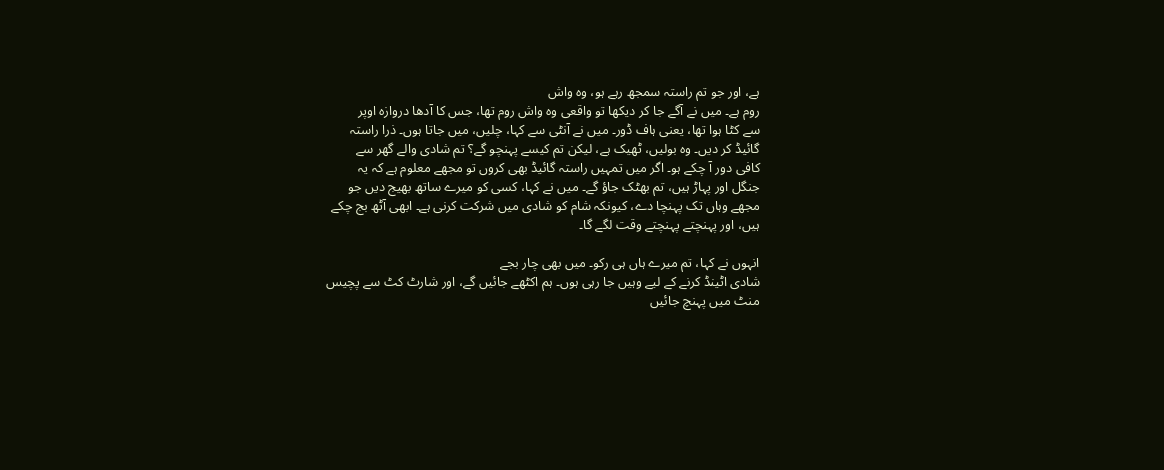ہے، اور جو تم راستہ سمجھ رہے ہو، وہ واش
روم ہے۔ میں نے آگے جا کر دیکھا تو واقعی وہ واش روم تھا، جس کا آدھا دروازہ اوپر
سے کٹا ہوا تھا، یعنی ہاف ڈور۔ میں نے آنٹی سے کہا، چلیں، میں جاتا ہوں۔ ذرا راستہ
گائیڈ کر دیں۔ وہ بولیں، ٹھیک ہے، لیکن تم کیسے پہنچو گے؟ تم شادی والے گھر سے
کافی دور آ چکے ہو۔ اگر میں تمہیں راستہ گائیڈ بھی کروں تو مجھے معلوم ہے کہ یہ
جنگل اور پہاڑ ہیں، تم بھٹک جاؤ گے۔ میں نے کہا، کسی کو میرے ساتھ بھیج دیں جو
مجھے وہاں تک پہنچا دے، کیونکہ شام کو شادی میں شرکت کرنی ہے۔ ابھی آٹھ بج چکے
ہیں، اور پہنچتے پہنچتے وقت لگے گا۔

انہوں نے کہا، تم میرے ہاں ہی رکو۔ میں بھی چار بجے
شادی اٹینڈ کرنے کے لیے وہیں جا رہی ہوں۔ ہم اکٹھے جائیں گے، اور شارٹ کٹ سے پچیس
منٹ میں پہنچ جائیں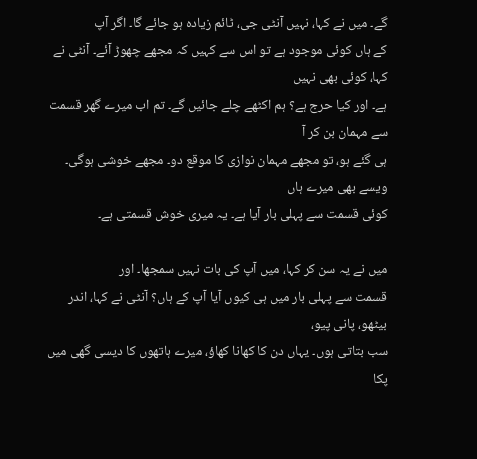گے۔ میں نے کہا، نہیں آنٹی جی، ٹائم زیادہ ہو جائے گا۔ اگر آپ
کے ہاں کوئی موجود ہے تو اس سے کہیں کہ مجھے چھوڑ آئے۔ آنٹی نے کہا، کوئی بھی نہیں
ہے۔ اور کیا حرج ہے؟ ہم اکٹھے چلے جائیں گے۔ تم اب میرے گھر قسمت سے مہمان بن کر آ
ہی گئے ہو، تو مجھے مہمان نوازی کا موقع دو۔ مجھے خوشی ہوگی۔ ویسے بھی میرے ہاں
کوئی قسمت سے پہلی بار آیا ہے۔ یہ میری خوش قسمتی ہے۔

میں نے یہ سن کر کہا، میں آپ کی بات نہیں سمجھا۔ اور
قسمت سے پہلی بار میں ہی کیوں آیا آپ کے ہاں؟ آنٹی نے کہا، اندر بیٹھو، پانی پیو،
سب بتاتی ہوں۔ یہاں دن کا کھانا کھاؤ، میرے ہاتھوں کا دیسی گھی میں پکا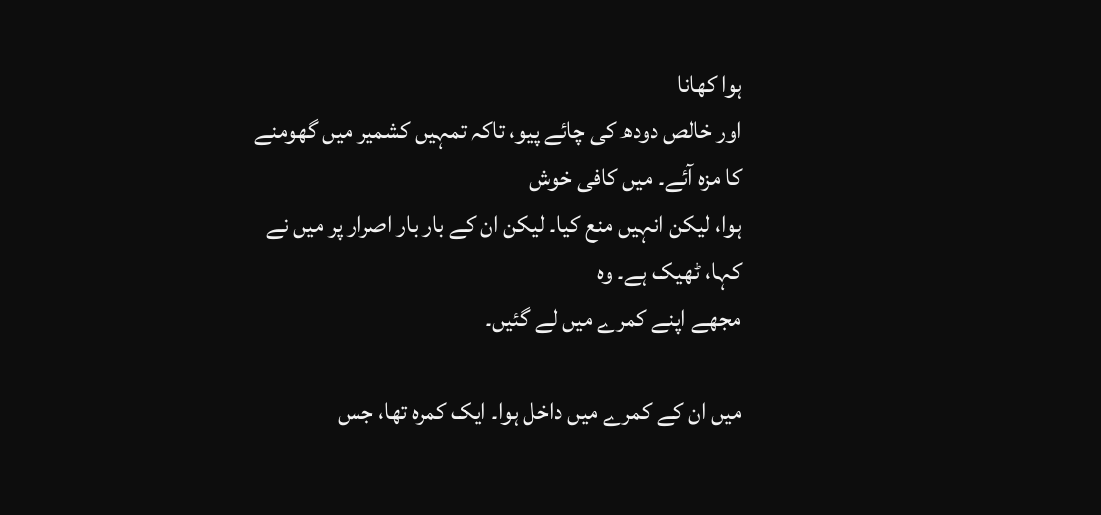ہوا کھانا
اور خالص دودھ کی چائے پیو، تاکہ تمہیں کشمیر میں گھومنے کا مزہ آئے۔ میں کافی خوش
ہوا، لیکن انہیں منع کیا۔ لیکن ان کے بار بار اصرار پر میں نے کہا، ٹھیک ہے۔ وہ
مجھے اپنے کمرے میں لے گئیں۔

میں ان کے کمرے میں داخل ہوا۔ ایک کمرہ تھا، جس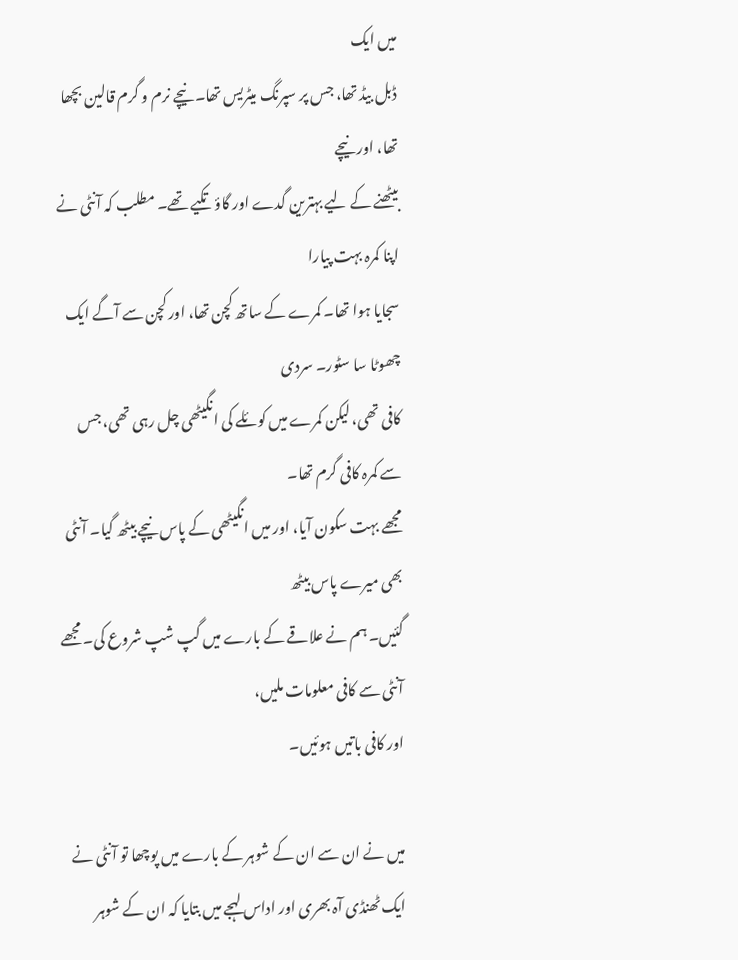میں ایک
ڈبل بیڈ تھا، جس پر سپرنگ میٹریس تھا۔ نیچے نرم و گرم قالین بچھا تھا، اور نیچے
بیٹھنے کے لیے بہترین گدے اور گاؤ تکیے تھے۔ مطلب کہ آنٹی نے اپنا کمرہ بہت پیارا
سجایا ہوا تھا۔ کمرے کے ساتھ کچن تھا، اور کچن سے آگے ایک چھوٹا سا سٹور۔ سردی
کافی تھی، لیکن کمرے میں کوئلے کی انگیٹھی چل رہی تھی، جس سے کمرہ کافی گرم تھا۔
مجھے بہت سکون آیا، اور میں انگیٹھی کے پاس نیچے بیٹھ گیا۔ آنٹی بھی میرے پاس بیٹھ
گئیں۔ ہم نے علاقے کے بارے میں گپ شپ شروع کی۔ مجھے آنٹی سے کافی معلومات ملیں،
اور کافی باتیں ہوئیں۔

میں نے ان سے ان کے شوہر کے بارے میں پوچھا تو آنٹی نے
ایک ٹھنڈی آہ بھری اور اداس لہجے میں بتایا کہ ان کے شوہر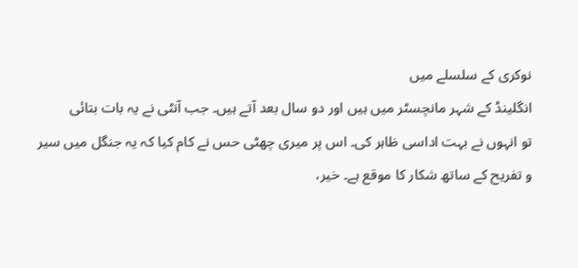نوکری کے سلسلے میں
انگلینڈ کے شہر مانچسٹر میں ہیں اور دو سال بعد آتے ہیں۔ جب آنٹی نے یہ بات بتائی
تو انہوں نے بہت اداسی ظاہر کی۔ اس پر میری چھٹی حس نے کام کیا کہ یہ جنگل میں سیر
و تفریح کے ساتھ شکار کا موقع ہے۔ خیر،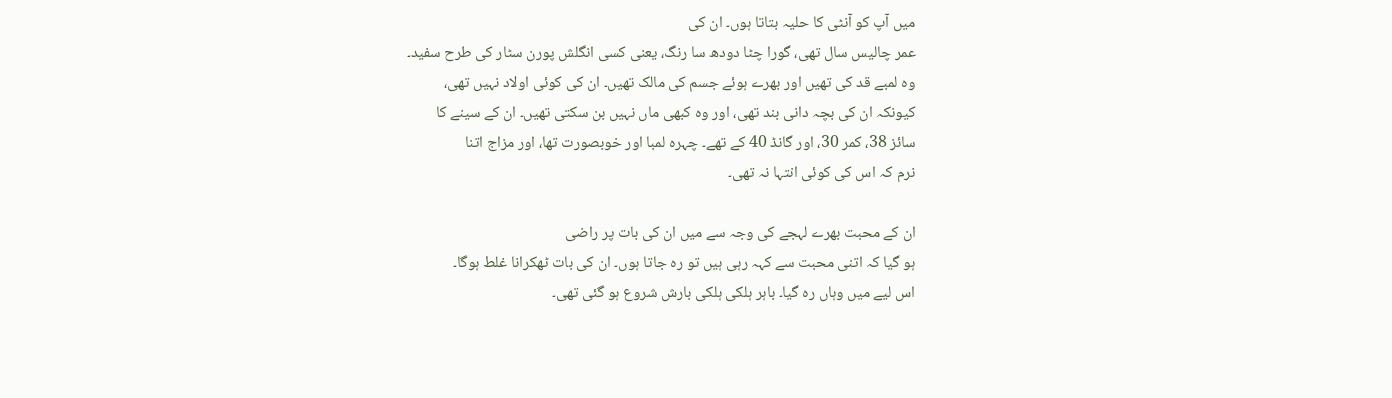میں آپ کو آنٹی کا حلیہ بتاتا ہوں۔ ان کی
عمر چالیس سال تھی، گورا چٹا دودھ سا رنگ، یعنی کسی انگلش پورن سٹار کی طرح سفید۔
وہ لمبے قد کی تھیں اور بھرے ہوئے جسم کی مالک تھیں۔ ان کی کوئی اولاد نہیں تھی،
کیونکہ ان کی بچہ دانی بند تھی، اور وہ کبھی ماں نہیں بن سکتی تھیں۔ ان کے سینے کا
سائز 38، کمر 30، اور گانڈ 40 کے تھے۔ چہرہ لمبا اور خوبصورت تھا، اور مزاج اتنا
نرم کہ اس کی کوئی انتہا نہ تھی۔

ان کے محبت بھرے لہجے کی وجہ سے میں ان کی بات پر راضی
ہو گیا کہ اتنی محبت سے کہہ رہی ہیں تو رہ جاتا ہوں۔ ان کی بات ٹھکرانا غلط ہوگا۔
اس لیے میں وہاں رہ گیا۔ باہر ہلکی ہلکی بارش شروع ہو گئی تھی۔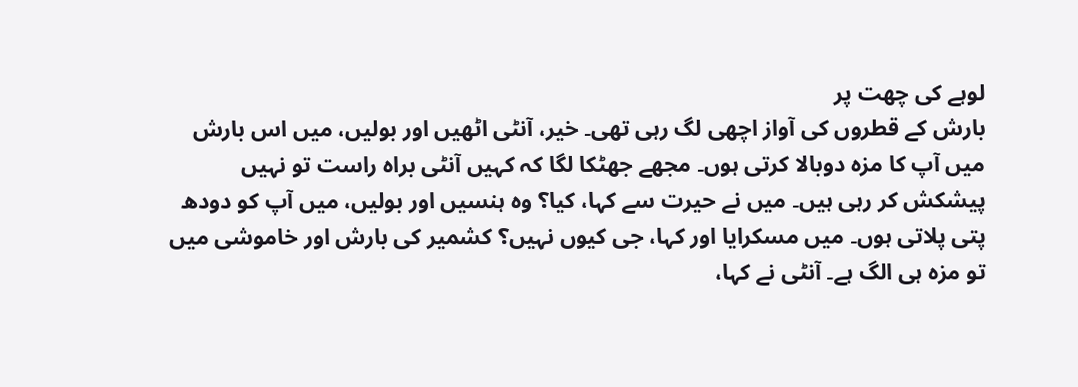لوہے کی چھت پر
بارش کے قطروں کی آواز اچھی لگ رہی تھی۔ خیر، آنٹی اٹھیں اور بولیں، میں اس بارش
میں آپ کا مزہ دوبالا کرتی ہوں۔ مجھے جھٹکا لگا کہ کہیں آنٹی براہ راست تو نہیں
پیشکش کر رہی ہیں۔ میں نے حیرت سے کہا، کیا؟ وہ ہنسیں اور بولیں، میں آپ کو دودھ
پتی پلاتی ہوں۔ میں مسکرایا اور کہا، جی کیوں نہیں؟ کشمیر کی بارش اور خاموشی میں
تو مزہ ہی الگ ہے۔ آنٹی نے کہا،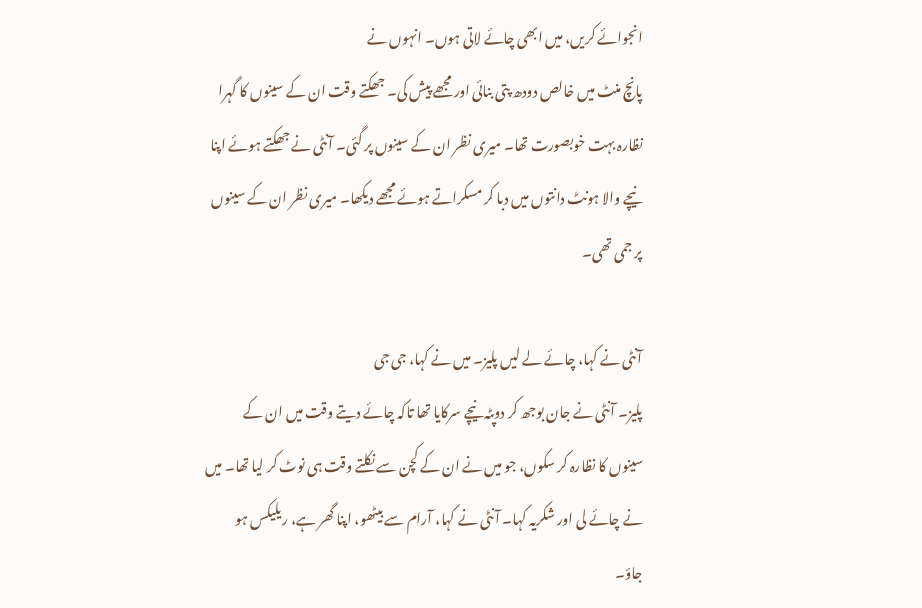انجوائے کریں، میں ابھی چائے لاتی ہوں۔ انہوں نے
پانچ منٹ میں خالص دودھ پتی بنائی اور مجھے پیش کی۔ جھکتے وقت ان کے سینوں کا گہرا
نظارہ بہت خوبصورت تھا۔ میری نظر ان کے سینوں پر گئی۔ آنٹی نے جھکتے ہوئے اپنا
نیچے والا ہونٹ دانتوں میں دبا کر مسکراتے ہوئے مجھے دیکھا۔ میری نظر ان کے سینوں
پر جمی تھی۔

آنٹی نے کہا، چائے لے لیں پلیز۔ میں نے کہا، جی جی
پلیز۔ آنٹی نے جان بوجھ کر دوپٹہ نیچے سرکایا تھا تاکہ چائے دیتے وقت میں ان کے
سینوں کا نظارہ کر سکوں، جو میں نے ان کے کچن سے نکلتے وقت ہی نوٹ کر لیا تھا۔ میں
نے چائے لی اور شکریہ کہا۔ آنٹی نے کہا، آرام سے بیٹھو، اپنا گھر ہے، ریلیکس ہو
جاؤ۔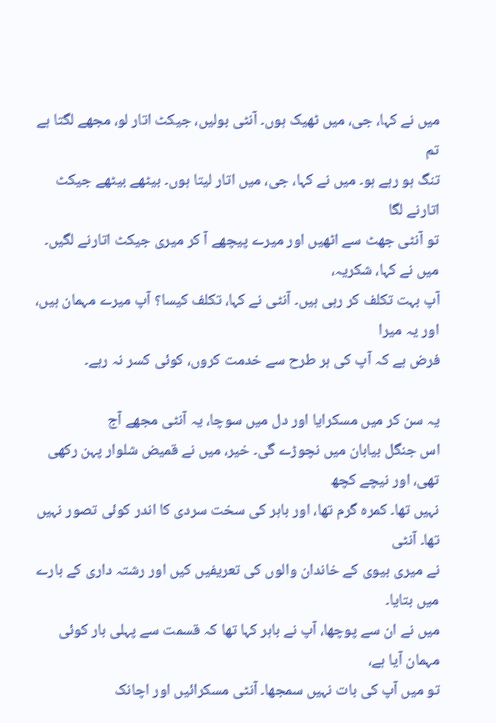میں نے کہا، جی، میں ٹھیک ہوں۔ آنٹی بولیں، جیکٹ اتار لو، مجھے لگتا ہے تم
تنگ ہو رہے ہو۔ میں نے کہا، جی، میں اتار لیتا ہوں۔ بیٹھے بیٹھے جیکٹ اتارنے لگا
تو آنٹی جھٹ سے اٹھیں اور میرے پیچھے آ کر میری جیکٹ اتارنے لگیں۔ میں نے کہا، شکریہ،
آپ بہت تکلف کر رہی ہیں۔ آنٹی نے کہا، تکلف کیسا؟ آپ میرے مہمان ہیں، اور یہ میرا
فرض ہے کہ آپ کی ہر طرح سے خدمت کروں، کوئی کسر نہ رہے۔

یہ سن کر میں مسکرایا اور دل میں سوچا، یہ آنٹی مجھے آج
اس جنگل بیابان میں نچوڑے گی۔ خیر، میں نے قمیض شلوار پہن رکھی تھی، اور نیچے کچھ
نہیں تھا۔ کمرہ گرم تھا، اور باہر کی سخت سردی کا اندر کوئی تصور نہیں تھا۔ آنٹی
نے میری بیوی کے خاندان والوں کی تعریفیں کیں اور رشتہ داری کے بارے میں بتایا۔
میں نے ان سے پوچھا، آپ نے باہر کہا تھا کہ قسمت سے پہلی بار کوئی مہمان آیا ہے،
تو میں آپ کی بات نہیں سمجھا۔ آنٹی مسکرائیں اور اچانک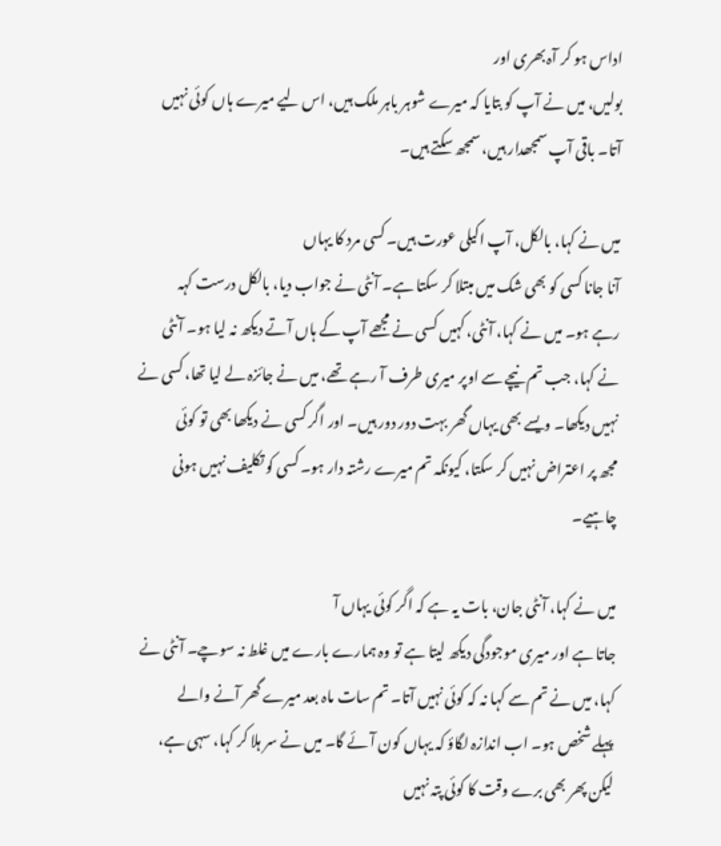اداس ہو کر آہ بھری اور
بولیں، میں نے آپ کو بتایا کہ میرے شوہر باہر ملک ہیں، اس لیے میرے ہاں کوئی نہیں
آتا۔ باقی آپ سمجھدار ہیں، سمجھ سکتے ہیں۔

میں نے کہا، بالکل، آپ اکیلی عورت ہیں۔ کسی مرد کا یہاں
آنا جانا کسی کو بھی شک میں مبتلا کر سکتا ہے۔ آنٹی نے جواب دیا، بالکل درست کہہ
رہے ہو۔ میں نے کہا، آنٹی، کہیں کسی نے مجھے آپ کے ہاں آتے دیکھ نہ لیا ہو۔ آنٹی
نے کہا، جب تم نیچے سے اوپر میری طرف آ رہے تھے، میں نے جائزہ لے لیا تھا، کسی نے
نہیں دیکھا۔ ویسے بھی یہاں گھر بہت دور دور ہیں۔ اور اگر کسی نے دیکھا بھی تو کوئی
مجھ پر اعتراض نہیں کر سکتا، کیونکہ تم میرے رشتہ دار ہو۔ کسی کو تکلیف نہیں ہونی
چاہیے۔

میں نے کہا، آنٹی جان، بات یہ ہے کہ اگر کوئی یہاں آ
جاتا ہے اور میری موجودگی دیکھ لیتا ہے تو وہ ہمارے بارے میں غلط نہ سوچے۔ آنٹی نے
کہا، میں نے تم سے کہا نہ کہ کوئی نہیں آتا۔ تم سات ماہ بعد میرے گھر آنے والے
پہلے شخص ہو۔ اب اندازہ لگاؤ کہ یہاں کون آئے گا۔ میں نے سر ہلا کر کہا، سہی ہے،
لیکن پھر بھی برے وقت کا کوئی پتہ نہیں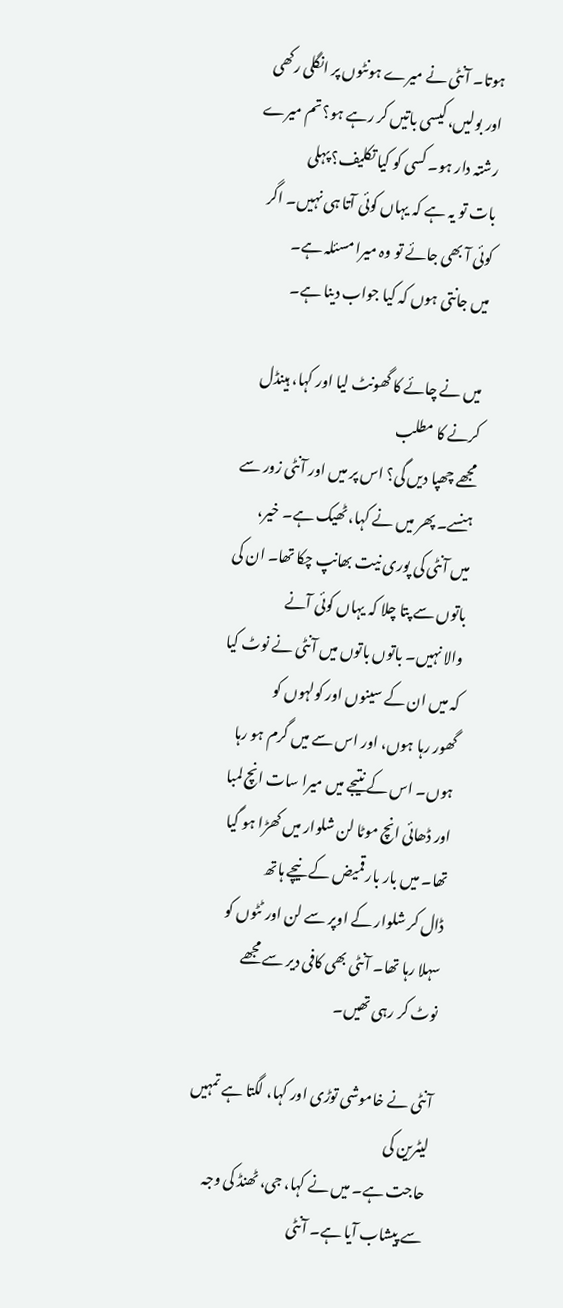ہوتا۔ آنٹی نے میرے ہونٹوں پر انگلی رکھی
اور بولیں، کیسی باتیں کر رہے ہو؟ تم میرے رشتہ دار ہو۔ کسی کو کیا تکلیف؟ پہلی
بات تو یہ ہے کہ یہاں کوئی آتا ہی نہیں۔ اگر کوئی آ بھی جائے تو وہ میرا مسئلہ ہے۔
میں جانتی ہوں کہ کیا جواب دینا ہے۔

میں نے چائے کا گھونٹ لیا اور کہا، ہینڈل کرنے کا مطلب
مجھے چھپا دیں گی؟ اس پر میں اور آنٹی زور سے ہنسے۔ پھر میں نے کہا، ٹھیک ہے۔ خیر،
میں آنٹی کی پوری نیت بھانپ چکا تھا۔ ان کی باتوں سے پتا چلا کہ یہاں کوئی آنے
والا نہیں۔ باتوں باتوں میں آنٹی نے نوٹ کیا کہ میں ان کے سینوں اور کولہوں کو
گھور رہا ہوں، اور اس سے میں گرم ہو رہا ہوں۔ اس کے نتیجے میں میرا سات انچ لمبا
اور ڈھائی انچ موٹا لن شلوار میں کھڑا ہو گیا تھا۔ میں بار بار قمیض کے نیچے ہاتھ
ڈال کر شلوار کے اوپر سے لن اور ٹٹوں کو سہلا رہا تھا۔ آنٹی بھی کافی دیر سے مجھے
نوٹ کر رہی تھیں۔

آنٹی نے خاموشی توڑی اور کہا، لگتا ہے تمہیں لیٹرین کی
حاجت ہے۔ میں نے کہا، جی، ٹھنڈ کی وجہ سے پیشاب آیا ہے۔ آنٹی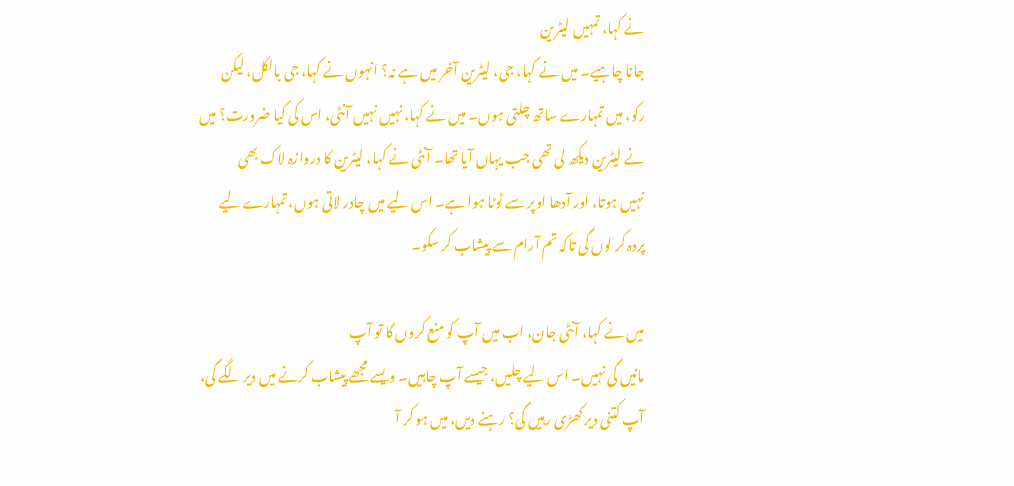نے کہا، تمہیں لیٹرین
جانا چاہیے۔ میں نے کہا، جی، لیٹرین آخر میں ہے نہ؟ انہوں نے کہا، جی بالکل، لیکن
رکو، میں تمہارے ساتھ چلتی ہوں۔ میں نے کہا، نہیں نہیں آنٹی، اس کی کیا ضرورت؟ میں
نے لیٹرین دیکھ لی تھی جب یہاں آیا تھا۔ آنٹی نے کہا، لیٹرین کا دروازہ لاک بھی
نہیں ہوتا، اور آدھا اوپر سے ٹوٹا ہوا ہے۔ اس لیے میں چادر لاتی ہوں، تمہارے لیے
پردہ کر لوں گی تاکہ تم آرام سے پیشاب کر سکو۔

میں نے کہا، آنٹی جان، اب میں آپ کو منع کروں گا تو آپ
مانیں گی نہیں۔ اس لیے چلیں، جیسے آپ چاہیں۔ ویسے مجھے پیشاب کرنے میں دیر لگے گی،
آپ کتنی دیر کھڑی رہیں گی؟ رہنے دیں، میں ہو کر آ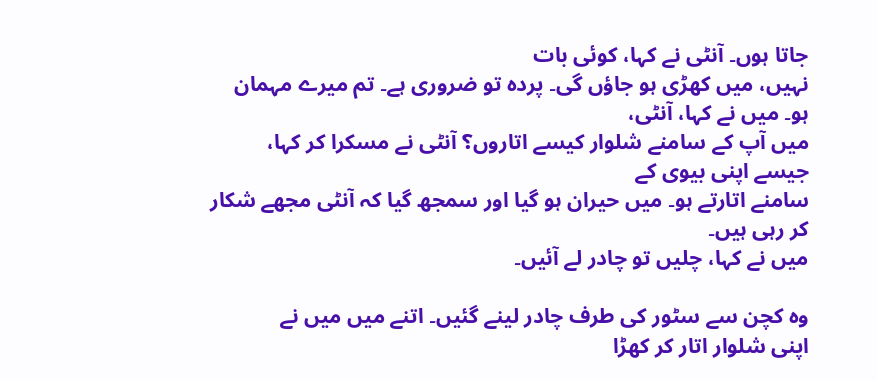جاتا ہوں۔ آنٹی نے کہا، کوئی بات
نہیں، میں کھڑی ہو جاؤں گی۔ پردہ تو ضروری ہے۔ تم میرے مہمان ہو۔ میں نے کہا، آنٹی،
میں آپ کے سامنے شلوار کیسے اتاروں؟ آنٹی نے مسکرا کر کہا، جیسے اپنی بیوی کے
سامنے اتارتے ہو۔ میں حیران ہو گیا اور سمجھ گیا کہ آنٹی مجھے شکار کر رہی ہیں۔
میں نے کہا، چلیں تو چادر لے آئیں۔

وہ کچن سے سٹور کی طرف چادر لینے گئیں۔ اتنے میں میں نے
اپنی شلوار اتار کر کھڑا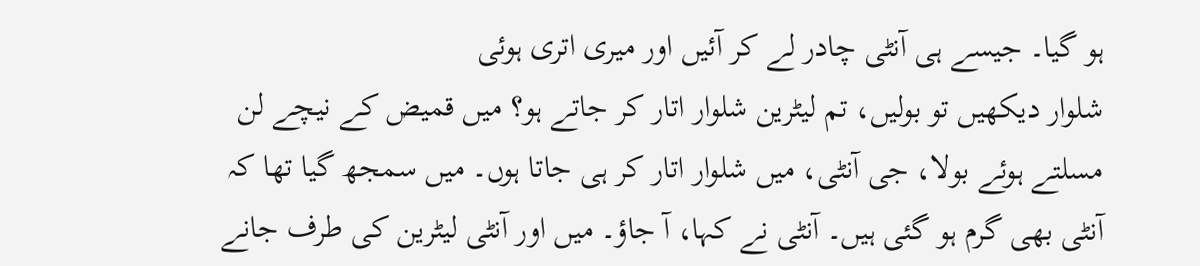ہو گیا۔ جیسے ہی آنٹی چادر لے کر آئیں اور میری اتری ہوئی
شلوار دیکھیں تو بولیں، تم لیٹرین شلوار اتار کر جاتے ہو؟ میں قمیض کے نیچے لن
مسلتے ہوئے بولا، جی آنٹی، میں شلوار اتار کر ہی جاتا ہوں۔ میں سمجھ گیا تھا کہ
آنٹی بھی گرم ہو گئی ہیں۔ آنٹی نے کہا، آ جاؤ۔ میں اور آنٹی لیٹرین کی طرف جانے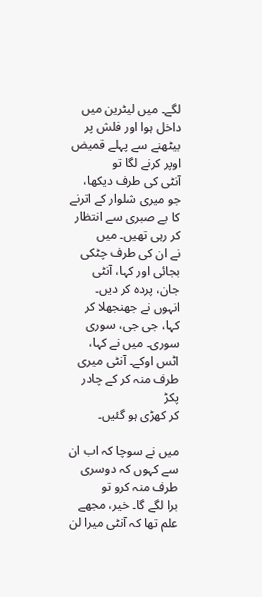لگے۔ میں لیٹرین میں داخل ہوا اور فلش پر بیٹھنے سے پہلے قمیض اوپر کرنے لگا تو
آنٹی کی طرف دیکھا، جو میری شلوار کے اترنے کا بے صبری سے انتظار کر رہی تھیں۔ میں
نے ان کی طرف چٹکی بجائی اور کہا، آنٹی جان، پردہ کر دیں۔ انہوں نے جھنجھلا کر
کہا، جی جی، سوری سوری۔ میں نے کہا، اٹس اوکے۔ آنٹی میری طرف منہ کر کے چادر پکڑ
کر کھڑی ہو گئیں۔

میں نے سوچا کہ اب ان سے کہوں کہ دوسری طرف منہ کرو تو
برا لگے گا۔ خیر، مجھے علم تھا کہ آنٹی میرا لن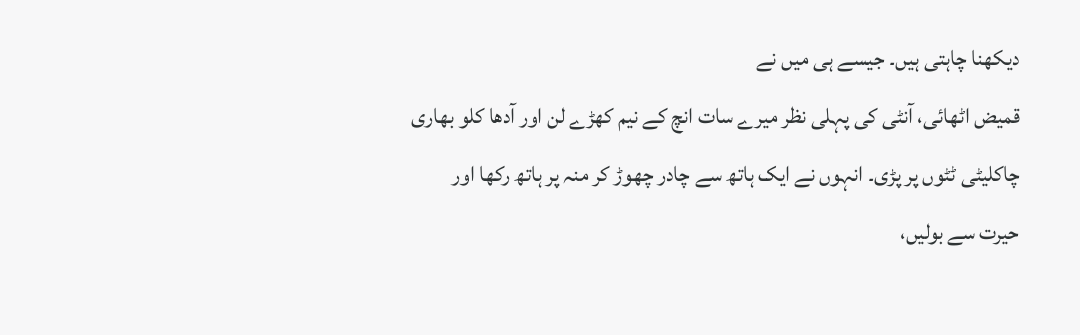دیکھنا چاہتی ہیں۔ جیسے ہی میں نے
قمیض اٹھائی، آنٹی کی پہلی نظر میرے سات انچ کے نیم کھڑے لن اور آدھا کلو بھاری
چاکلیٹی ٹٹوں پر پڑی۔ انہوں نے ایک ہاتھ سے چادر چھوڑ کر منہ پر ہاتھ رکھا اور
حیرت سے بولیں،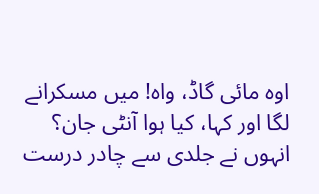اوہ مائی گاڈ، واہ! میں مسکرانے لگا اور کہا، کیا ہوا آنٹی جان؟
انہوں نے جلدی سے چادر درست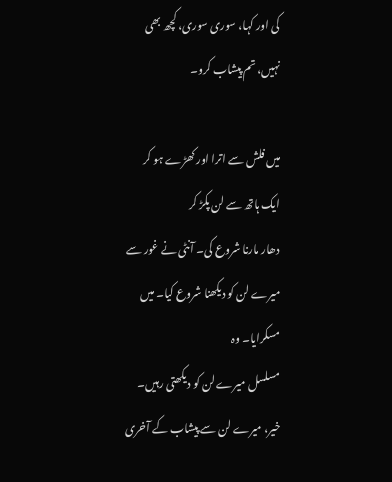کی اور کہا، سوری سوری، کچھ بھی نہیں، تم پیشاب کرو۔

میں فلش سے اترا اور کھڑے ہو کر ایک ہاتھ سے لن پکڑ کر
دھار مارنا شروع کی۔ آنٹی نے غور سے میرے لن کو دیکھنا شروع کیا۔ میں مسکرایا۔ وہ
مسلسل میرے لن کو دیکھتی رہیں۔ خیر، میرے لن سے پیشاب کے آخری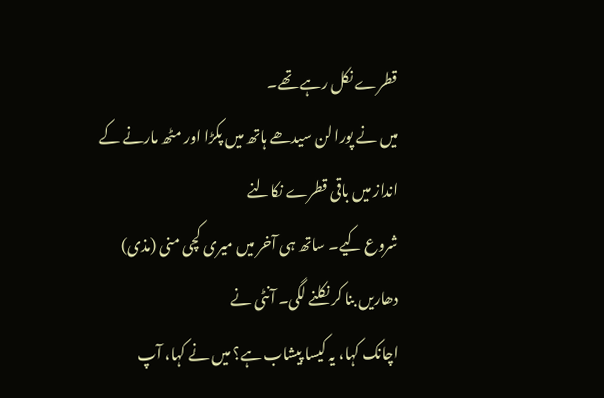قطرے نکل رہے تھے۔
میں نے پورا لن سیدھے ہاتھ میں پکڑا اور مٹھ مارنے کے انداز میں باقی قطرے نکالنے
شروع کیے۔ ساتھ ہی آخر میں میری کچی منی (مذی) دھاریں بنا کر نکلنے لگی۔ آنٹی نے
اچانک کہا، یہ کیسا پیشاب ہے؟ میں نے کہا، آپ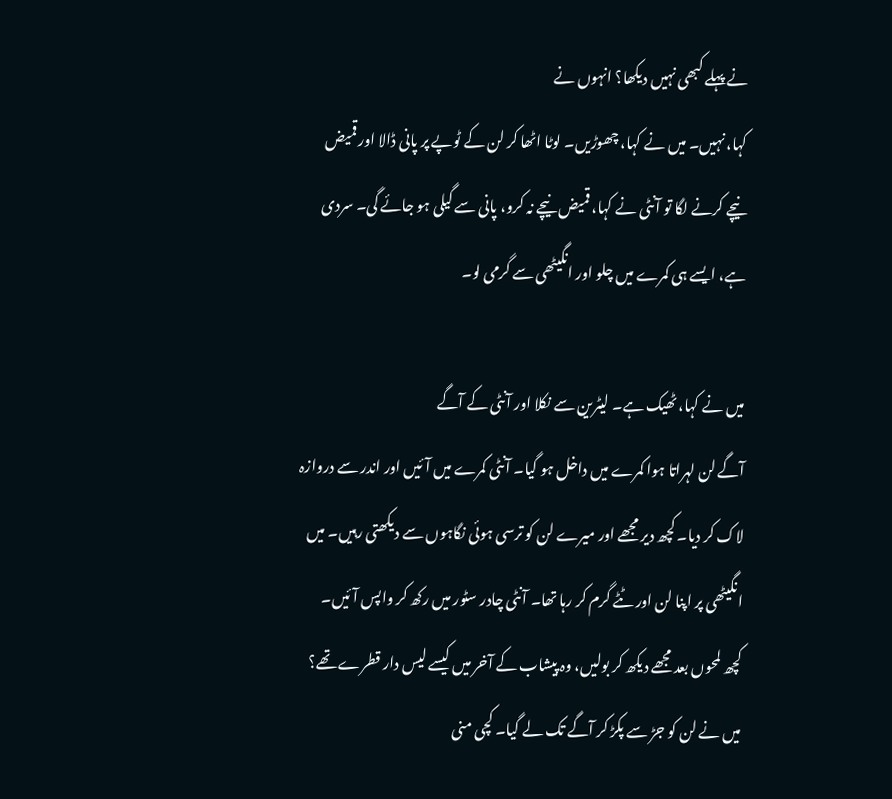نے پہلے کبھی نہیں دیکھا؟ انہوں نے
کہا، نہیں۔ میں نے کہا، چھوڑیں۔ لوٹا اٹھا کر لن کے ٹوپے پر پانی ڈالا اور قمیض
نیچے کرنے لگا تو آنٹی نے کہا، قمیض نیچے نہ کرو، پانی سے گیلی ہو جائے گی۔ سردی
ہے، ایسے ہی کمرے میں چلو اور انگیٹھی سے گرمی لو۔

میں نے کہا، ٹھیک ہے۔ لیٹرین سے نکلا اور آنٹی کے آگے
آگے لن لہراتا ہوا کمرے میں داخل ہو گیا۔ آنٹی کمرے میں آئیں اور اندر سے دروازہ
لاک کر دیا۔ کچھ دیر مجھے اور میرے لن کو ترسی ہوئی نگاہوں سے دیکھتی رہیں۔ میں
انگیٹھی پر اپنا لن اور ٹٹے گرم کر رہا تھا۔ آنٹی چادر سٹور میں رکھ کر واپس آئیں۔
کچھ لمحوں بعد مجھے دیکھ کر بولیں، وہ پیشاب کے آخر میں کیسے لیس دار قطرے تھے؟
میں نے لن کو جڑ سے پکڑ کر آگے تک لے گیا۔ کچی منی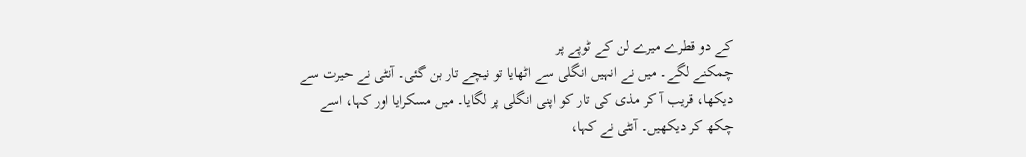کے دو قطرے میرے لن کے ٹوپے پر
چمکنے لگے۔ میں نے انہیں انگلی سے اٹھایا تو نیچے تار بن گئی۔ آنٹی نے حیرت سے
دیکھا، قریب آ کر مذی کی تار کو اپنی انگلی پر لگایا۔ میں مسکرایا اور کہا، اسے
چکھ کر دیکھیں۔ آنٹی نے کہا،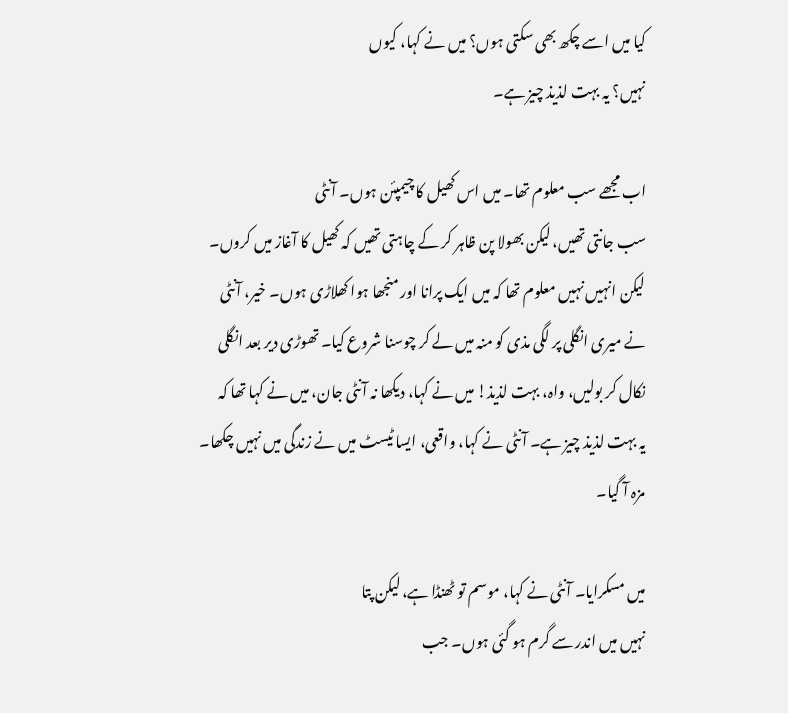کیا میں اسے چکھ بھی سکتی ہوں؟ میں نے کہا، کیوں
نہیں؟ یہ بہت لذیذ چیز ہے۔

اب مجھے سب معلوم تھا۔ میں اس کھیل کا چیمپئن ہوں۔ آنٹی
سب جانتی تھیں، لیکن بھولا پن ظاہر کر کے چاہتی تھیں کہ کھیل کا آغاز میں کروں۔
لیکن انہیں نہیں معلوم تھا کہ میں ایک پرانا اور منجھا ہوا کھلاڑی ہوں۔ خیر، آنٹی
نے میری انگلی پر لگی مذی کو منہ میں لے کر چوسنا شروع کیا۔ تھوڑی دیر بعد انگلی
نکال کر بولیں، واہ، بہت لذیذ! میں نے کہا، دیکھا نہ آنٹی جان، میں نے کہا تھا کہ
یہ بہت لذیذ چیز ہے۔ آنٹی نے کہا، واقعی، ایسا ٹیسٹ میں نے زندگی میں نہیں چکھا۔
مزہ آ گیا۔

میں مسکرایا۔ آنٹی نے کہا، موسم تو ٹھنڈا ہے، لیکن پتا
نہیں میں اندر سے گرم ہو گئی ہوں۔ جب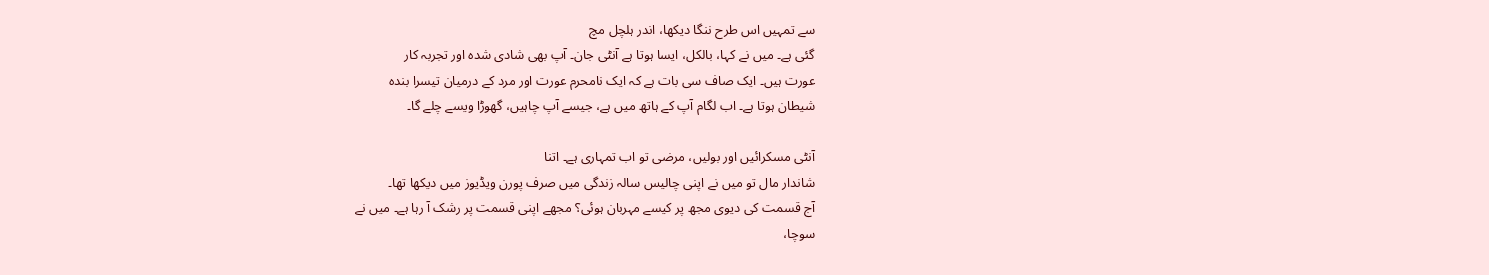سے تمہیں اس طرح ننگا دیکھا، اندر ہلچل مچ
گئی ہے۔ میں نے کہا، بالکل، ایسا ہوتا ہے آنٹی جان۔ آپ بھی شادی شدہ اور تجربہ کار
عورت ہیں۔ ایک صاف سی بات ہے کہ ایک نامحرم عورت اور مرد کے درمیان تیسرا بندہ
شیطان ہوتا ہے۔ اب لگام آپ کے ہاتھ میں ہے، جیسے آپ چاہیں، گھوڑا ویسے چلے گا۔

آنٹی مسکرائیں اور بولیں، مرضی تو اب تمہاری ہے۔ اتنا
شاندار مال تو میں نے اپنی چالیس سالہ زندگی میں صرف پورن ویڈیوز میں دیکھا تھا۔
آج قسمت کی دیوی مجھ پر کیسے مہربان ہوئی؟ مجھے اپنی قسمت پر رشک آ رہا ہے۔ میں نے
سوچا،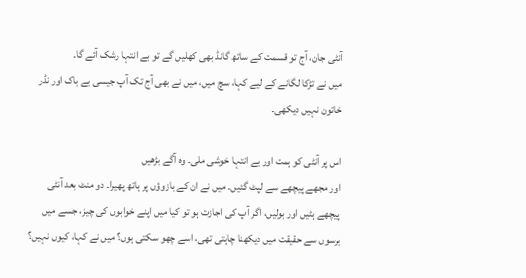آنٹی جان، آج تو قسمت کے ساتھ گانڈ بھی کھلیں گے تو بے انتہا رشک آئے گا۔
میں نے تڑکا لگانے کے لیے کہا، سچ میں، میں نے بھی آج تک آپ جیسی بے باک اور نڈر
خاتون نہیں دیکھی۔

اس پر آنٹی کو ہمت اور بے انتہا خوشی ملی۔ وہ آگے بڑھیں
اور مجھے پیچھے سے لپٹ گئیں۔ میں نے ان کے بازوؤں پر ہاتھ پھیرا۔ دو منٹ بعد آنٹی
پیچھے ہٹیں اور بولیں، اگر آپ کی اجازت ہو تو کیا میں اپنے خوابوں کی چیز، جسے میں
برسوں سے حقیقت میں دیکھنا چاہتی تھی، اسے چھو سکتی ہوں؟ میں نے کہا، کیوں نہیں؟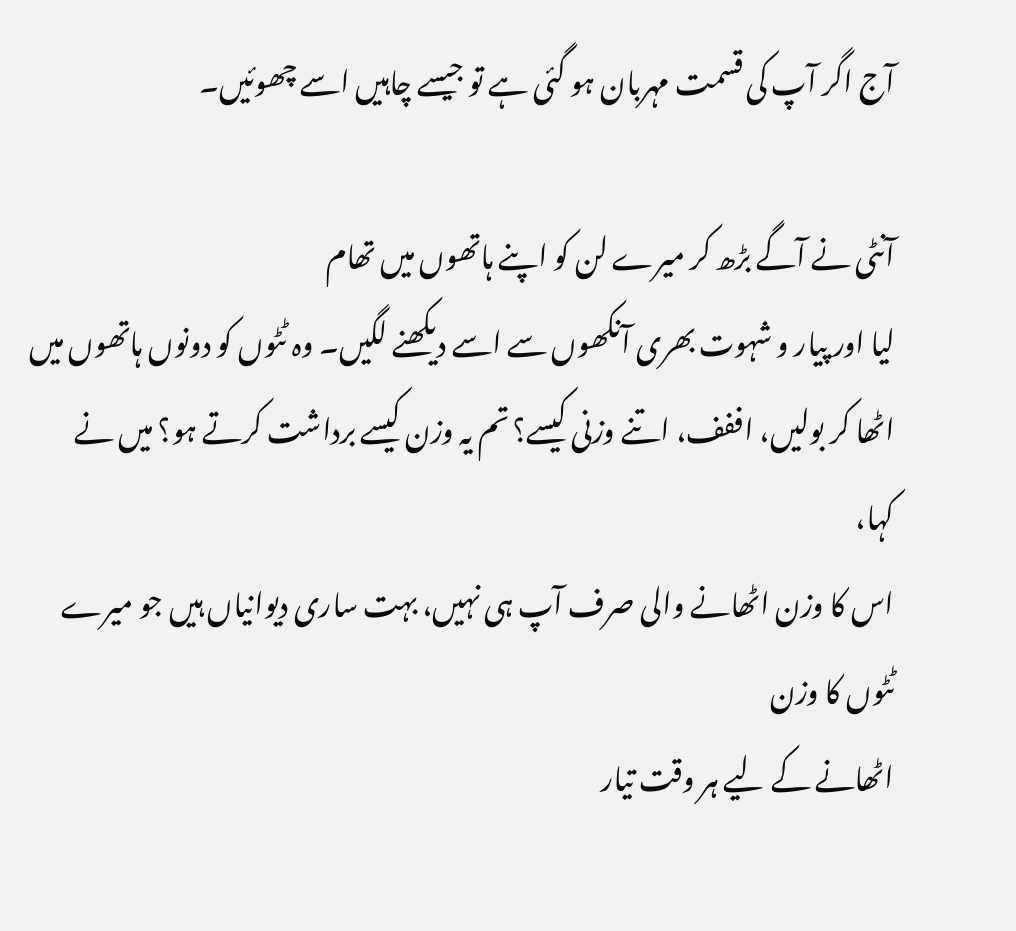آج اگر آپ کی قسمت مہربان ہو گئی ہے تو جیسے چاہیں اسے چھوئیں۔

آنٹی نے آگے بڑھ کر میرے لن کو اپنے ہاتھوں میں تھام
لیا اور پیار و شہوت بھری آنکھوں سے اسے دیکھنے لگیں۔ وہ ٹٹوں کو دونوں ہاتھوں میں
اٹھا کر بولیں، اففف، اتنے وزنی کیسے؟ تم یہ وزن کیسے برداشت کرتے ہو؟ میں نے کہا،
اس کا وزن اٹھانے والی صرف آپ ہی نہیں، بہت ساری دیوانیاں ہیں جو میرے ٹٹوں کا وزن
اٹھانے کے لیے ہر وقت تیار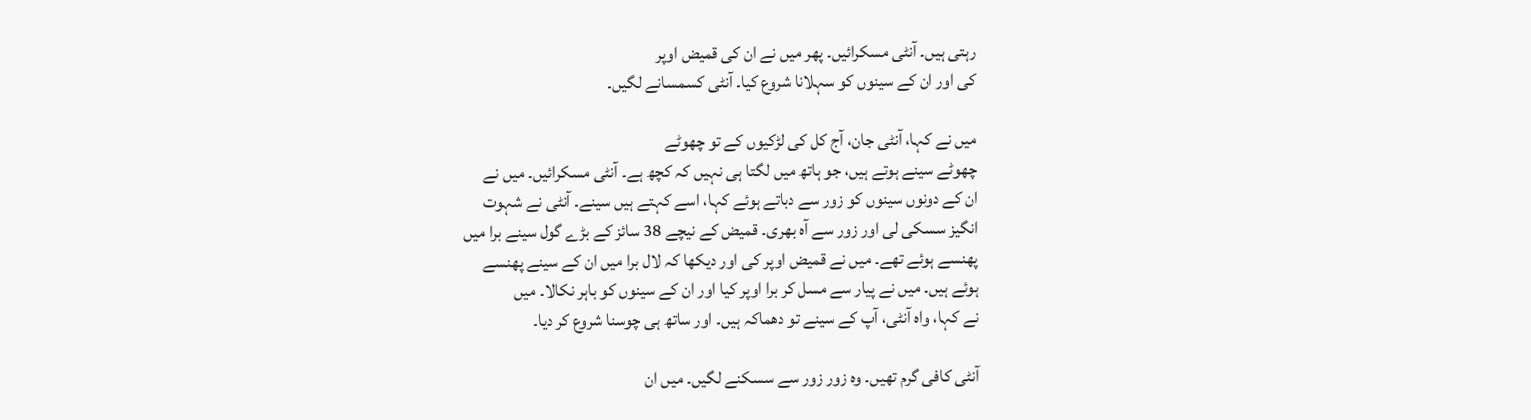رہتی ہیں۔ آنٹی مسکرائیں۔ پھر میں نے ان کی قمیض اوپر
کی اور ان کے سینوں کو سہلانا شروع کیا۔ آنٹی کسمسانے لگیں۔

میں نے کہا، آنٹی جان، آج کل کی لڑکیوں کے تو چھوٹے
چھوٹے سینے ہوتے ہیں، جو ہاتھ میں لگتا ہی نہیں کہ کچھ ہے۔ آنٹی مسکرائیں۔ میں نے
ان کے دونوں سینوں کو زور سے دباتے ہوئے کہا، اسے کہتے ہیں سینے۔ آنٹی نے شہوت
انگیز سسکی لی اور زور سے آہ بھری۔ قمیض کے نیچے 38 سائز کے بڑے گول سینے برا میں
پھنسے ہوئے تھے۔ میں نے قمیض اوپر کی اور دیکھا کہ لال برا میں ان کے سینے پھنسے
ہوئے ہیں۔ میں نے پیار سے مسل کر برا اوپر کیا اور ان کے سینوں کو باہر نکالا۔ میں
نے کہا، واہ آنٹی، آپ کے سینے تو دھماکہ ہیں۔ اور ساتھ ہی چوسنا شروع کر دیا۔

آنٹی کافی گرم تھیں۔ وہ زور زور سے سسکنے لگیں۔ میں ان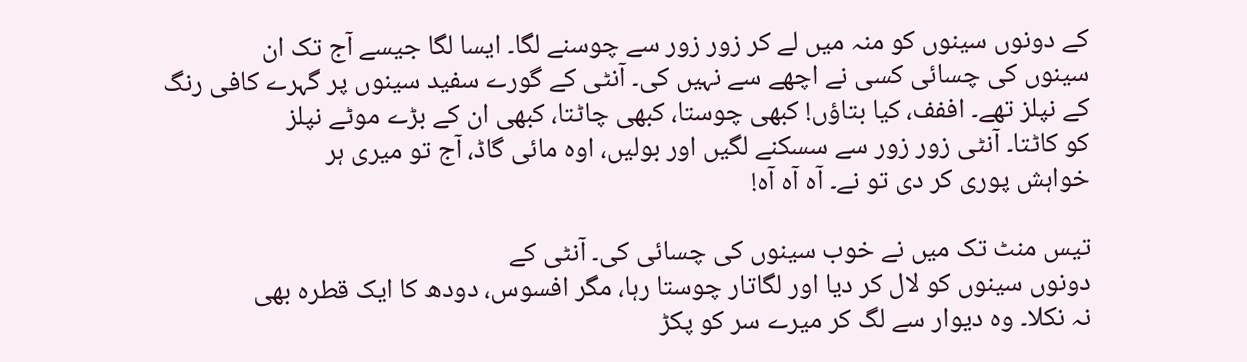کے دونوں سینوں کو منہ میں لے کر زور زور سے چوسنے لگا۔ ایسا لگا جیسے آج تک ان
سینوں کی چسائی کسی نے اچھے سے نہیں کی۔ آنٹی کے گورے سفید سینوں پر گہرے کافی رنگ
کے نپلز تھے۔ اففف، کیا بتاؤں! کبھی چوستا، کبھی چاٹتا، کبھی ان کے بڑے موٹے نپلز
کو کاٹتا۔ آنٹی زور زور سے سسکنے لگیں اور بولیں، اوہ مائی گاڈ، آج تو میری ہر
خواہش پوری کر دی تو نے۔ آہ آہ آہ!

تیس منٹ تک میں نے خوب سینوں کی چسائی کی۔ آنٹی کے
دونوں سینوں کو لال کر دیا اور لگاتار چوستا رہا، مگر افسوس، دودھ کا ایک قطرہ بھی
نہ نکلا۔ وہ دیوار سے لگ کر میرے سر کو پکڑ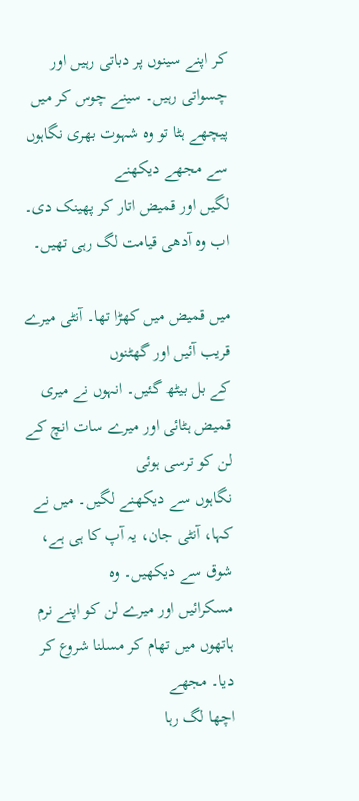کر اپنے سینوں پر دباتی رہیں اور
چسواتی رہیں۔ سینے چوس کر میں پیچھے ہٹا تو وہ شہوت بھری نگاہوں سے مجھے دیکھنے
لگیں اور قمیض اتار کر پھینک دی۔ اب وہ آدھی قیامت لگ رہی تھیں۔

میں قمیض میں کھڑا تھا۔ آنٹی میرے قریب آئیں اور گھٹنوں
کے بل بیٹھ گئیں۔ انہوں نے میری قمیض ہٹائی اور میرے سات انچ کے لن کو ترسی ہوئی
نگاہوں سے دیکھنے لگیں۔ میں نے کہا، آنٹی جان، یہ آپ کا ہی ہے، شوق سے دیکھیں۔ وہ
مسکرائیں اور میرے لن کو اپنے نرم ہاتھوں میں تھام کر مسلنا شروع کر دیا۔ مجھے
اچھا لگ رہا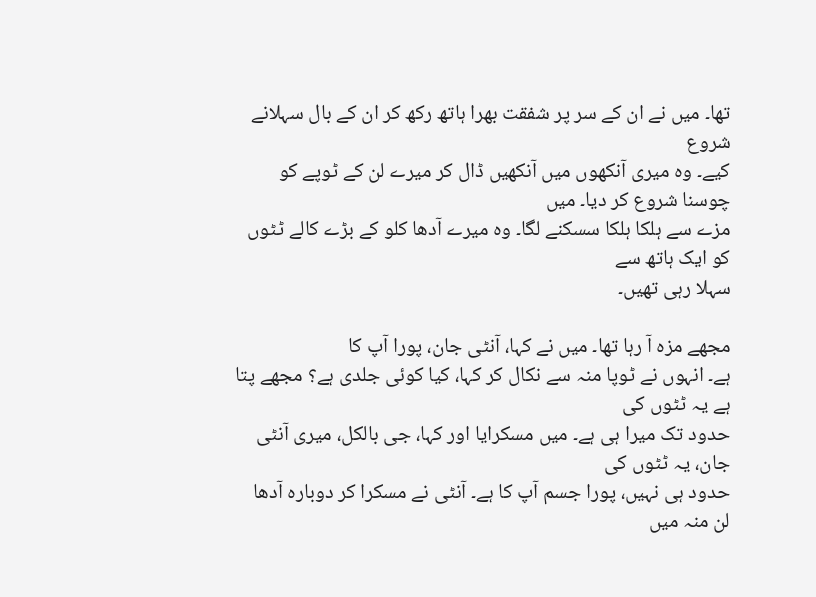تھا۔ میں نے ان کے سر پر شفقت بھرا ہاتھ رکھ کر ان کے بال سہلانے شروع
کیے۔ وہ میری آنکھوں میں آنکھیں ڈال کر میرے لن کے ٹوپے کو چوسنا شروع کر دیا۔ میں
مزے سے ہلکا ہلکا سسکنے لگا۔ وہ میرے آدھا کلو کے بڑے کالے ٹٹوں کو ایک ہاتھ سے
سہلا رہی تھیں۔

مجھے مزہ آ رہا تھا۔ میں نے کہا، آنٹی جان، پورا آپ کا
ہے۔ انہوں نے ٹوپا منہ سے نکال کر کہا، کیا کوئی جلدی ہے؟ مجھے پتا ہے یہ ٹٹوں کی
حدود تک میرا ہی ہے۔ میں مسکرایا اور کہا، جی بالکل، میری آنٹی جان، یہ ٹٹوں کی
حدود ہی نہیں، پورا جسم آپ کا ہے۔ آنٹی نے مسکرا کر دوبارہ آدھا لن منہ میں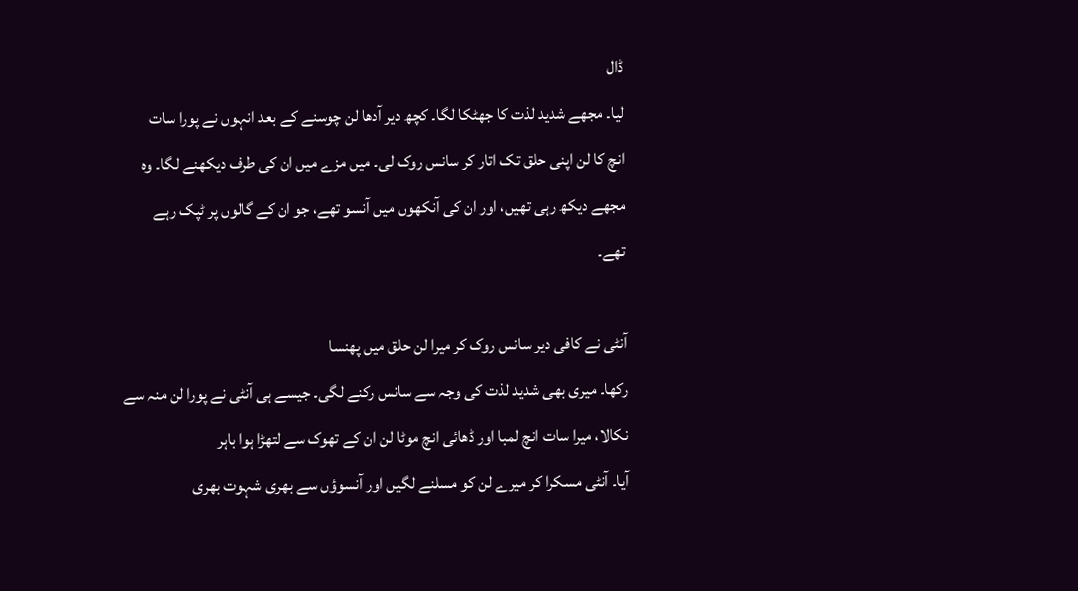ڈال
لیا۔ مجھے شدید لذت کا جھٹکا لگا۔ کچھ دیر آدھا لن چوسنے کے بعد انہوں نے پورا سات
انچ کا لن اپنی حلق تک اتار کر سانس روک لی۔ میں مزے میں ان کی طرف دیکھنے لگا۔ وہ
مجھے دیکھ رہی تھیں، اور ان کی آنکھوں میں آنسو تھے، جو ان کے گالوں پر ٹپک رہے
تھے۔

آنٹی نے کافی دیر سانس روک کر میرا لن حلق میں پھنسا
رکھا۔ میری بھی شدید لذت کی وجہ سے سانس رکنے لگی۔ جیسے ہی آنٹی نے پورا لن منہ سے
نکالا، میرا سات انچ لمبا اور ڈھائی انچ موٹا لن ان کے تھوک سے لتھڑا ہوا باہر
آیا۔ آنٹی مسکرا کر میرے لن کو مسلنے لگیں اور آنسوؤں سے بھری شہوت بھری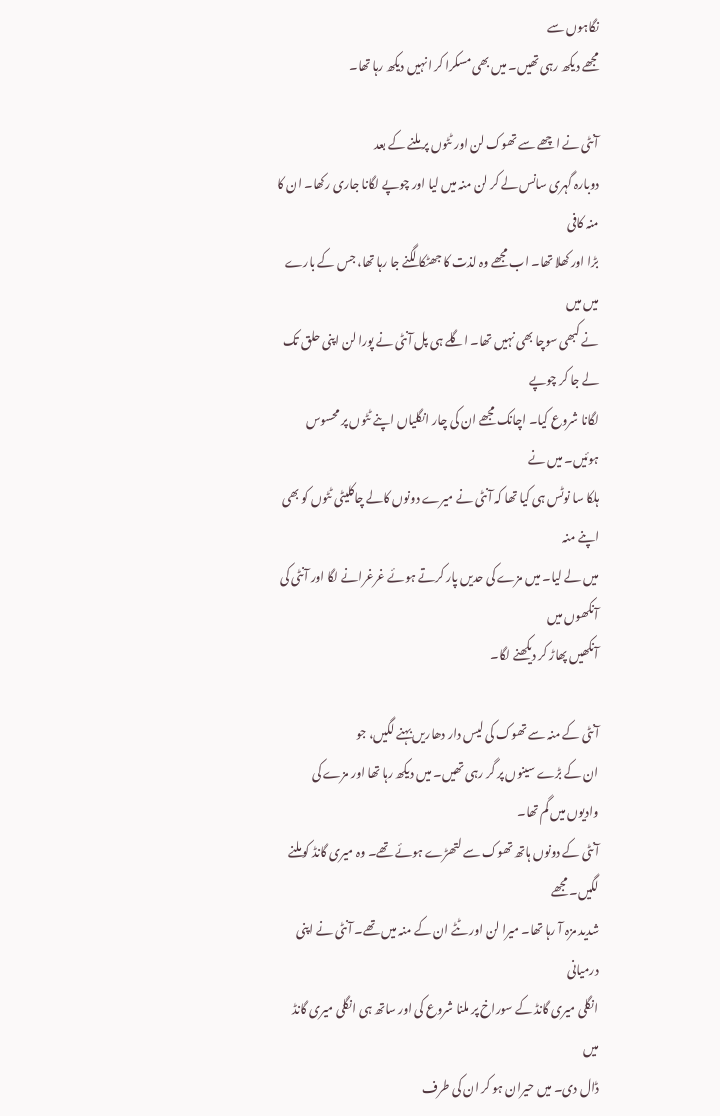نگاہوں سے
مجھے دیکھ رہی تھیں۔ میں بھی مسکرا کر انہیں دیکھ رہا تھا۔

آنٹی نے اچھے سے تھوک لن اور ٹٹوں پر ملنے کے بعد
دوبارہ گہری سانس لے کر لن منہ میں لیا اور چوپے لگانا جاری رکھا۔ ان کا منہ کافی
بڑا اور کھلا تھا۔ اب مجھے وہ لذت کا جھٹکا لگنے جا رہا تھا، جس کے بارے میں میں
نے کبھی سوچا بھی نہیں تھا۔ اگلے ہی پل آنٹی نے پورا لن اپنی حلق تک لے جا کر چوپے
لگانا شروع کیا۔ اچانک مجھے ان کی چار انگلیاں اپنے ٹٹوں پر محسوس ہوئیں۔ میں نے
ہلکا سا نوٹس ہی کیا تھا کہ آنٹی نے میرے دونوں کالے چاکلیٹی ٹٹوں کو بھی اپنے منہ
میں لے لیا۔ میں مزے کی حدیں پار کرتے ہوئے غرغرانے لگا اور آنٹی کی آنکھوں میں
آنکھیں پھاڑ کر دیکھنے لگا۔

آنٹی کے منہ سے تھوک کی لیس دار دھاریں بہنے لگیں، جو
ان کے بڑے سینوں پر گر رہی تھیں۔ میں دیکھ رہا تھا اور مزے کی وادیوں میں گم تھا۔
آنٹی کے دونوں ہاتھ تھوک سے لتھڑے ہوئے تھے۔ وہ میری گانڈ کو ملنے لگیں۔ مجھے
شدید مزہ آ رہا تھا۔ میرا لن اور ٹٹے ان کے منہ میں تھے۔ آنٹی نے اپنی درمیانی
انگلی میری گانڈ کے سوراخ پر ملنا شروع کی اور ساتھ ہی انگلی میری گانڈ میں
ڈال دی۔ میں حیران ہو کر ان کی طرف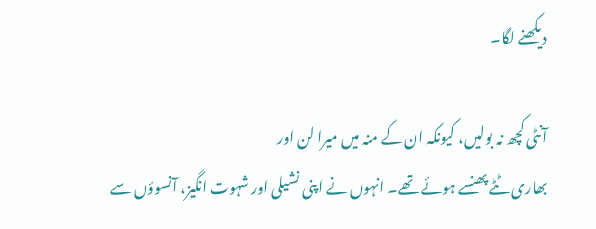دیکھنے لگا۔

آنٹی کچھ نہ بولیں، کیونکہ ان کے منہ میں میرا لن اور
بھاری ٹٹے پھنسے ہوئے تھے۔ انہوں نے اپنی نشیلی اور شہوت انگیز، آنسوؤں سے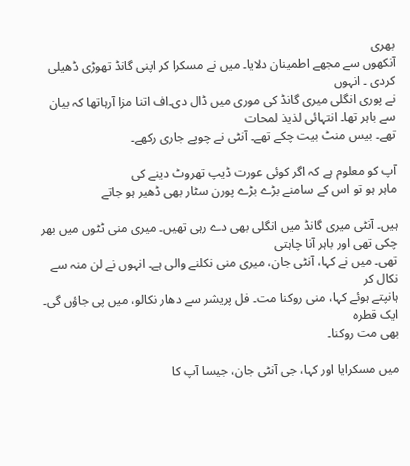بھری
آنکھوں سے مجھے اطمینان دلایا۔ میں نے مسکرا کر اپنی گانڈ تھوڑی ڈھیلی کردی ۔ انہوں
نے پوری انگلی میری گانڈ کی موری میں ڈال دی۔اف اتنا مزا آرہاتھا کہ بیان سے باہر تھا۔ انتہائی لذیذ لمحات
تھے۔ بیس منٹ بیت چکے تھے۔ آنٹی نے چوپے جاری رکھے۔

آپ کو معلوم ہے کہ اگر کوئی عورت ڈیپ تھروٹ دینے کی
ماہر ہو تو اس کے سامنے بڑے بڑے پورن سٹار بھی ڈھیر ہو جاتے

ہیں۔ آنٹی میری گانڈ میں انگلی بھی دے رہی تھیں۔ میری منی ٹٹوں میں بھر چکی تھی اور باہر آنا چاہتی
تھی۔ میں نے کہا، آنٹی جان، میری منی نکلنے والی ہے۔ انہوں نے لن منہ سے نکال کر
ہانپتے ہوئے کہا، منی روکنا مت۔ فل پریشر سے دھار نکالو، میں پی جاؤں گی۔ ایک قطرہ
بھی مت روکنا۔

میں مسکرایا اور کہا، جی آنٹی جان، جیسا آپ کا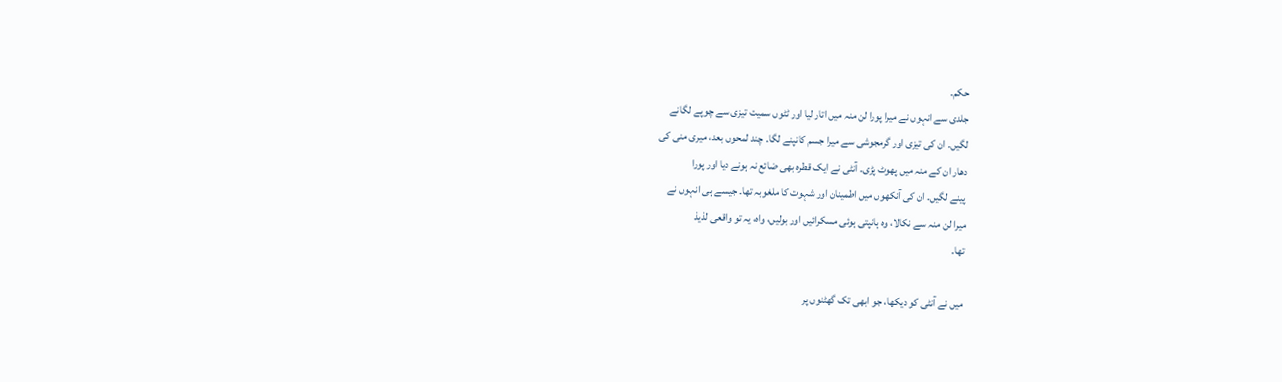حکم۔
جلدی سے انہوں نے میرا پورا لن منہ میں اتار لیا اور ٹٹوں سمیت تیزی سے چوپے لگانے
لگیں۔ ان کی تیزی اور گرمجوشی سے میرا جسم کانپنے لگا۔ چند لمحوں بعد، میری منی کی
دھار ان کے منہ میں پھوٹ پڑی۔ آنٹی نے ایک قطرہ بھی ضائع نہ ہونے دیا اور پورا
پینے لگیں۔ ان کی آنکھوں میں اطمینان اور شہوت کا ملغوبہ تھا۔ جیسے ہی انہوں نے
میرا لن منہ سے نکالا، وہ ہانپتی ہوئی مسکرائیں اور بولیں، واہ، یہ تو واقعی لذیذ
تھا۔

میں نے آنٹی کو دیکھا، جو ابھی تک گھٹنوں پر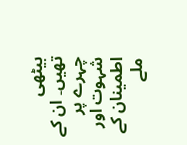بیٹھی
تھیں۔ ان کے چہرے پر شہوت اور اطمینان کے ملے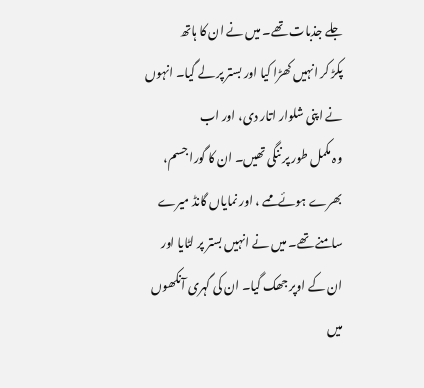جلے جذبات تھے۔ میں نے ان کا ہاتھ
پکڑ کر انہیں کھڑا کیا اور بستر پر لے گیا۔ انہوں نے اپنی شلوار اتار دی، اور اب
وہ مکمل طور پر ننگی تھیں۔ ان کا گورا جسم، بھرے ہوئےممے ، اور نمایاں گانڈ میرے
سامنے تھے۔ میں نے انہیں بستر پر لٹایا اور ان کے اوپر جھک گیا۔ ان کی گہری آنکھوں
میں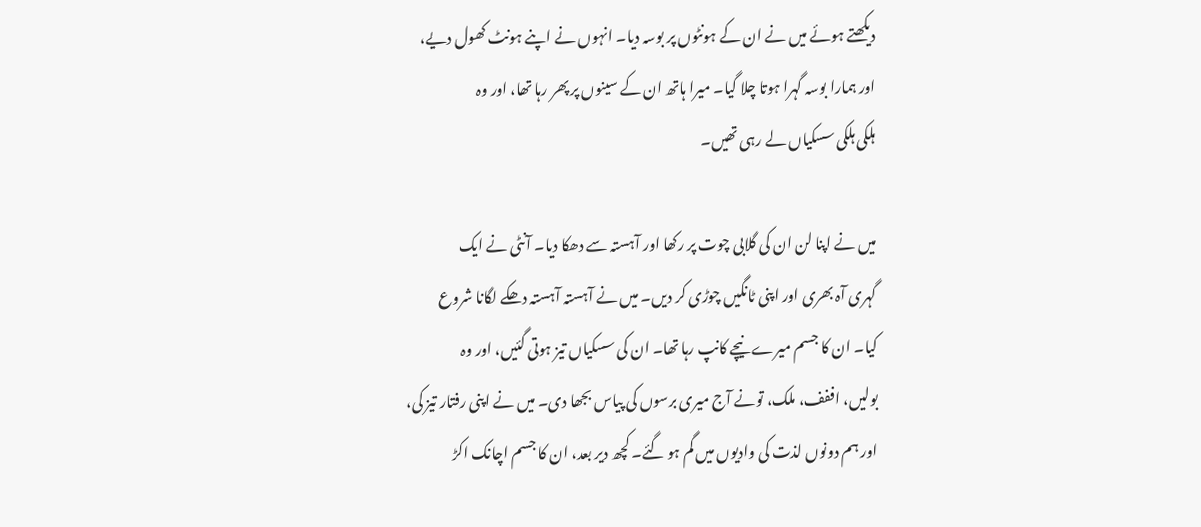دیکھتے ہوئے میں نے ان کے ہونٹوں پر بوسہ دیا۔ انہوں نے اپنے ہونٹ کھول دیے،
اور ہمارا بوسہ گہرا ہوتا چلا گیا۔ میرا ہاتھ ان کے سینوں پر پھر رہا تھا، اور وہ
ہلکی ہلکی سسکیاں لے رہی تھیں۔

میں نے اپنا لن ان کی گلابی چوت پر رکھا اور آہستہ سے دھکا دیا۔ آنٹی نے ایک
گہری آہ بھری اور اپنی ٹانگیں چوڑی کر دیں۔ میں نے آہستہ آہستہ دھکے لگانا شروع
کیا۔ ان کا جسم میرے نیچے کانپ رہا تھا۔ ان کی سسکیاں تیز ہوتی گئیں، اور وہ
بولیں، اففف، ملک، تونے آج میری برسوں کی پیاس بجھا دی۔ میں نے اپنی رفتار تیز کی،
اور ہم دونوں لذت کی وادیوں میں گم ہو گئے۔ کچھ دیر بعد، ان کا جسم اچانک اکڑ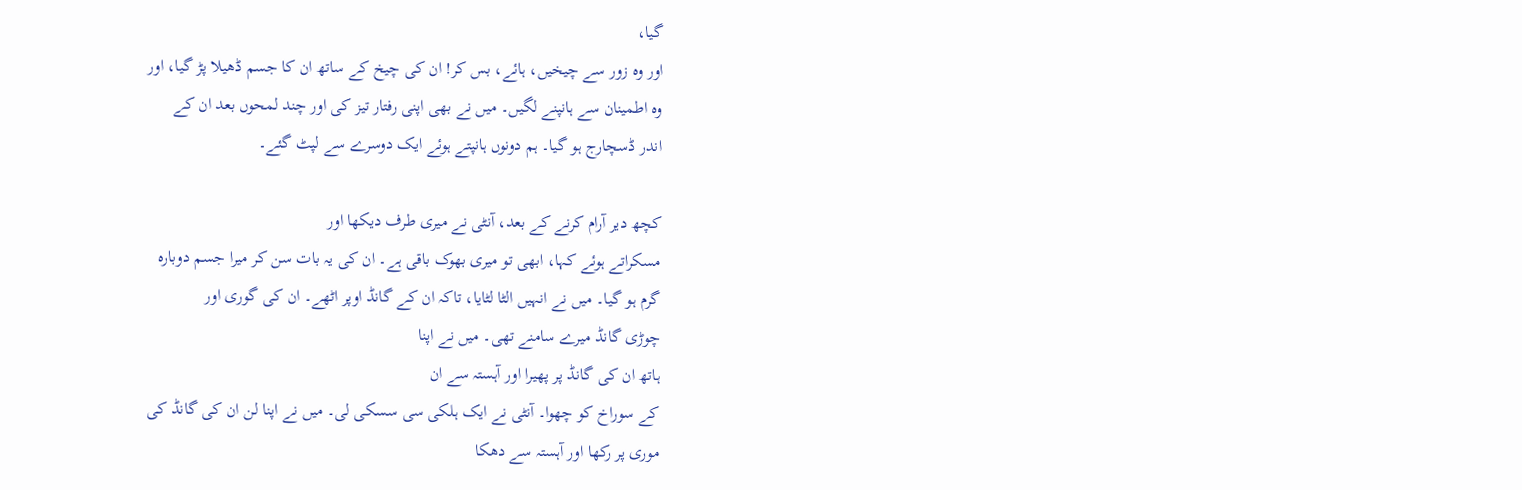گیا،
اور وہ زور سے چیخیں، ہائے، بس کر! ان کی چیخ کے ساتھ ان کا جسم ڈھیلا پڑ گیا، اور
وہ اطمینان سے ہانپنے لگیں۔ میں نے بھی اپنی رفتار تیز کی اور چند لمحوں بعد ان کے
اندر ڈسچارج ہو گیا۔ ہم دونوں ہانپتے ہوئے ایک دوسرے سے لپٹ گئے۔

کچھ دیر آرام کرنے کے بعد، آنٹی نے میری طرف دیکھا اور
مسکراتے ہوئے کہا، ابھی تو میری بھوک باقی ہے۔ ان کی یہ بات سن کر میرا جسم دوبارہ
گرم ہو گیا۔ میں نے انہیں الٹا لٹایا، تاکہ ان کے گانڈ اوپر اٹھے۔ ان کی گوری اور
چوڑی گانڈ میرے سامنے تھی۔ میں نے اپنا
ہاتھ ان کی گانڈ پر پھیرا اور آہستہ سے ان
کے سوراخ کو چھوا۔ آنٹی نے ایک ہلکی سی سسکی لی۔ میں نے اپنا لن ان کی گانڈ کی
موری پر رکھا اور آہستہ سے دھکا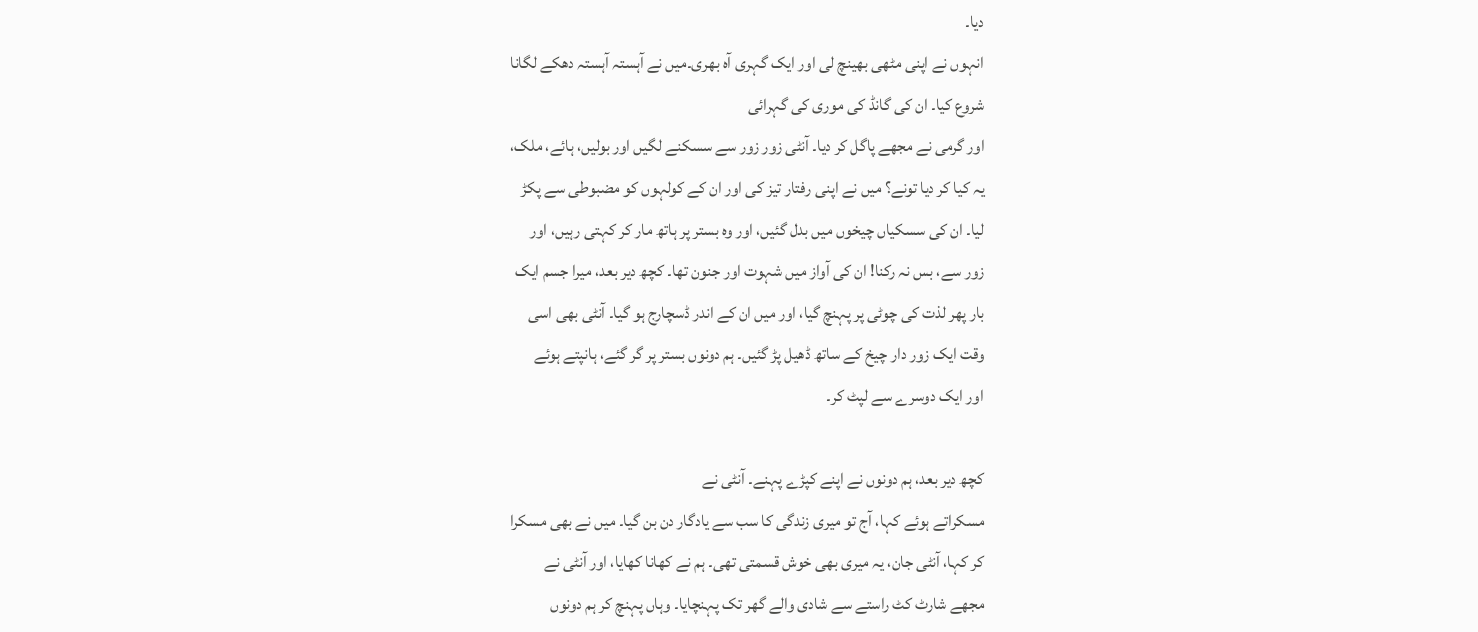دیا۔
انہوں نے اپنی مٹھی بھینچ لی اور ایک گہری آہ بھری۔میں نے آہستہ آہستہ دھکے لگانا
شروع کیا۔ ان کی گانڈ کی موری کی گہرائی
اور گرمی نے مجھے پاگل کر دیا۔ آنٹی زور زور سے سسکنے لگیں اور بولیں، ہائے، ملک،
یہ کیا کر دیا تونے؟ میں نے اپنی رفتار تیز کی اور ان کے کولہوں کو مضبوطی سے پکڑ
لیا۔ ان کی سسکیاں چیخوں میں بدل گئیں، اور وہ بستر پر ہاتھ مار کر کہتی رہیں، اور
زور سے، بس نہ رکنا! ان کی آواز میں شہوت اور جنون تھا۔ کچھ دیر بعد، میرا جسم ایک
بار پھر لذت کی چوٹی پر پہنچ گیا، اور میں ان کے اندر ڈسچارج ہو گیا۔ آنٹی بھی اسی
وقت ایک زور دار چیخ کے ساتھ ڈھیل پڑ گئیں۔ ہم دونوں بستر پر گر گئے، ہانپتے ہوئے
اور ایک دوسرے سے لپٹ کر۔

کچھ دیر بعد، ہم دونوں نے اپنے کپڑے پہنے۔ آنٹی نے
مسکراتے ہوئے کہا، آج تو میری زندگی کا سب سے یادگار دن بن گیا۔ میں نے بھی مسکرا
کر کہا، آنٹی جان، یہ میری بھی خوش قسمتی تھی۔ ہم نے کھانا کھایا، اور آنٹی نے
مجھے شارٹ کٹ راستے سے شادی والے گھر تک پہنچایا۔ وہاں پہنچ کر ہم دونوں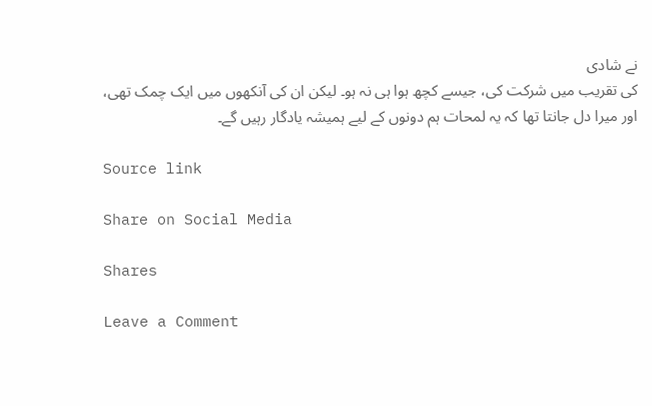نے شادی
کی تقریب میں شرکت کی، جیسے کچھ ہوا ہی نہ ہو۔ لیکن ان کی آنکھوں میں ایک چمک تھی،
اور میرا دل جانتا تھا کہ یہ لمحات ہم دونوں کے لیے ہمیشہ یادگار رہیں گے۔

Source link

Share on Social Media

Shares

Leave a Comment